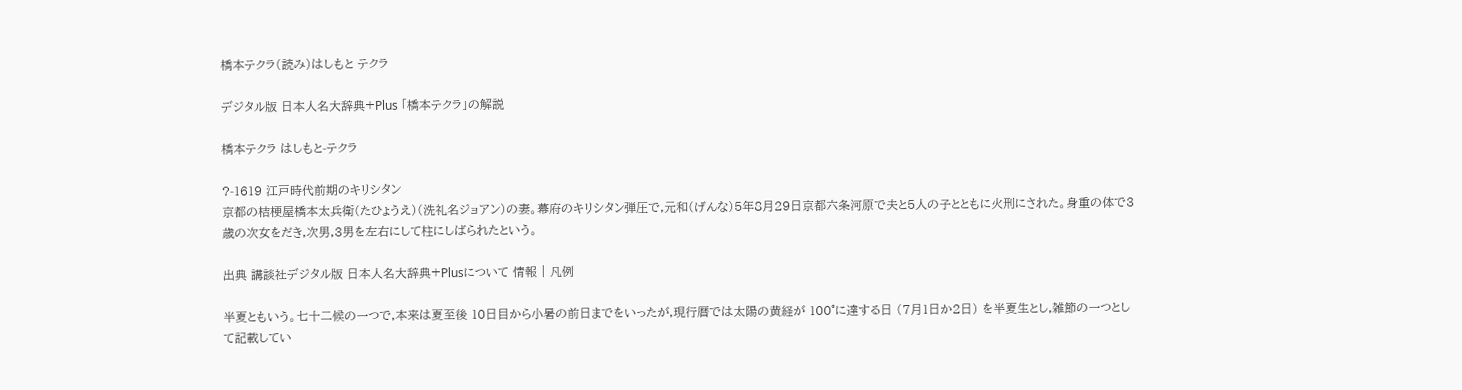橋本テクラ(読み)はしもと テクラ

デジタル版 日本人名大辞典+Plus 「橋本テクラ」の解説

橋本テクラ はしもと-テクラ

?-1619 江戸時代前期のキリシタン
京都の桔梗屋橋本太兵衛(たひょうえ)(洗礼名ジョアン)の妻。幕府のキリシタン弾圧で,元和(げんな)5年8月29日京都六条河原で夫と5人の子とともに火刑にされた。身重の体で3歳の次女をだき,次男,3男を左右にして柱にしばられたという。

出典 講談社デジタル版 日本人名大辞典+Plusについて 情報 | 凡例

半夏ともいう。七十二候の一つで,本来は夏至後 10日目から小暑の前日までをいったが,現行暦では太陽の黄経が 100°に達する日 (7月1日か2日) を半夏生とし,雑節の一つとして記載してい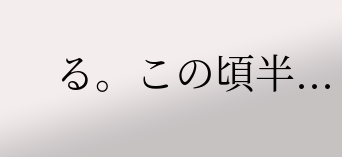る。この頃半...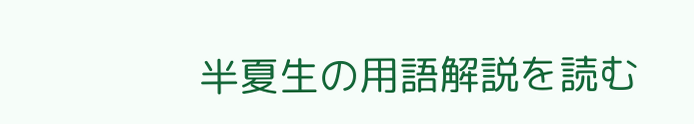半夏生の用語解説を読む